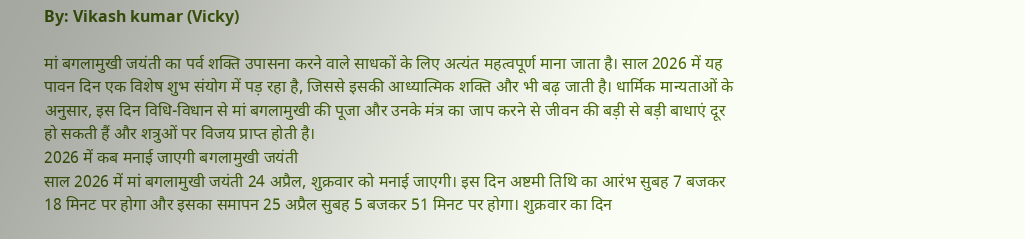By: Vikash kumar (Vicky)

मां बगलामुखी जयंती का पर्व शक्ति उपासना करने वाले साधकों के लिए अत्यंत महत्वपूर्ण माना जाता है। साल 2026 में यह पावन दिन एक विशेष शुभ संयोग में पड़ रहा है, जिससे इसकी आध्यात्मिक शक्ति और भी बढ़ जाती है। धार्मिक मान्यताओं के अनुसार, इस दिन विधि-विधान से मां बगलामुखी की पूजा और उनके मंत्र का जाप करने से जीवन की बड़ी से बड़ी बाधाएं दूर हो सकती हैं और शत्रुओं पर विजय प्राप्त होती है।
2026 में कब मनाई जाएगी बगलामुखी जयंती
साल 2026 में मां बगलामुखी जयंती 24 अप्रैल, शुक्रवार को मनाई जाएगी। इस दिन अष्टमी तिथि का आरंभ सुबह 7 बजकर 18 मिनट पर होगा और इसका समापन 25 अप्रैल सुबह 5 बजकर 51 मिनट पर होगा। शुक्रवार का दिन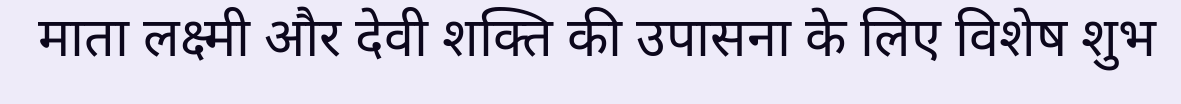माता लक्ष्मी और देवी शक्ति की उपासना के लिए विशेष शुभ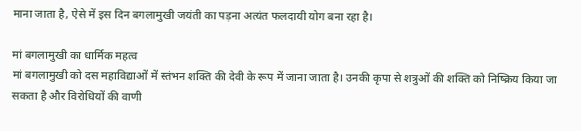माना जाता है, ऐसे में इस दिन बगलामुखी जयंती का पड़ना अत्यंत फलदायी योग बना रहा है।

मां बगलामुखी का धार्मिक महत्व
मां बगलामुखी को दस महाविद्याओं में स्तंभन शक्ति की देवी के रूप में जाना जाता है। उनकी कृपा से शत्रुओं की शक्ति को निष्क्रिय किया जा सकता है और विरोधियों की वाणी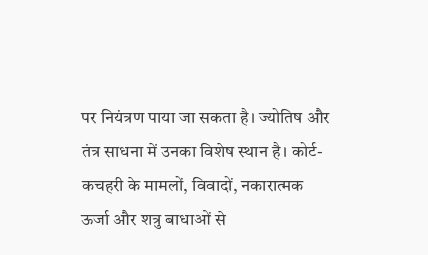पर नियंत्रण पाया जा सकता है। ज्योतिष और तंत्र साधना में उनका विशेष स्थान है। कोर्ट-कचहरी के मामलों, विवादों, नकारात्मक ऊर्जा और शत्रु बाधाओं से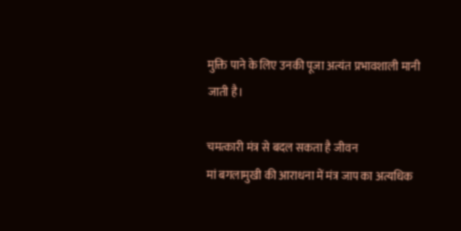मुक्ति पाने के लिए उनकी पूजा अत्यंत प्रभावशाली मानी जाती है।

चमत्कारी मंत्र से बदल सकता है जीवन
मां बगलामुखी की आराधना में मंत्र जाप का अत्यधिक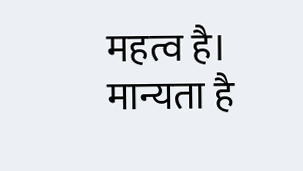महत्व है। मान्यता है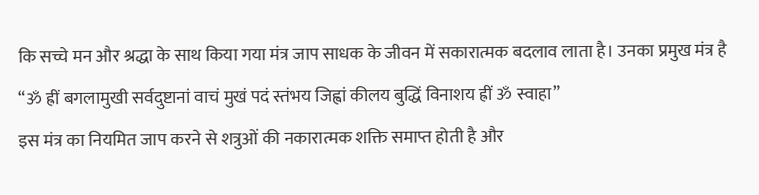कि सच्चे मन और श्रद्धा के साथ किया गया मंत्र जाप साधक के जीवन में सकारात्मक बदलाव लाता है। उनका प्रमुख मंत्र है
“ॐ ह्रीं बगलामुखी सर्वदुष्टानां वाचं मुखं पदं स्तंभय जिह्वां कीलय बुद्धिं विनाशय ह्रीं ॐ स्वाहा”
इस मंत्र का नियमित जाप करने से शत्रुओं की नकारात्मक शक्ति समाप्त होती है और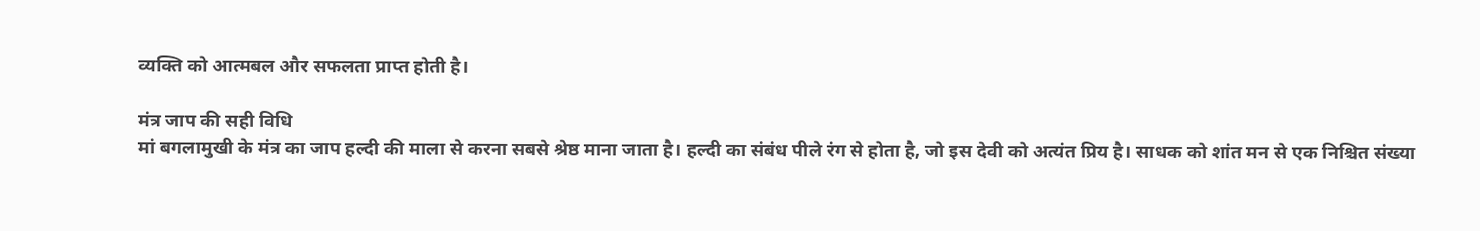व्यक्ति को आत्मबल और सफलता प्राप्त होती है।

मंत्र जाप की सही विधि
मां बगलामुखी के मंत्र का जाप हल्दी की माला से करना सबसे श्रेष्ठ माना जाता है। हल्दी का संबंध पीले रंग से होता है, जो इस देवी को अत्यंत प्रिय है। साधक को शांत मन से एक निश्चित संख्या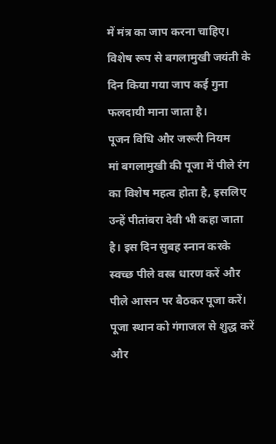में मंत्र का जाप करना चाहिए। विशेष रूप से बगलामुखी जयंती के दिन किया गया जाप कई गुना फलदायी माना जाता है।
पूजन विधि और जरूरी नियम
मां बगलामुखी की पूजा में पीले रंग का विशेष महत्व होता है, इसलिए उन्हें पीतांबरा देवी भी कहा जाता है। इस दिन सुबह स्नान करके स्वच्छ पीले वस्त्र धारण करें और पीले आसन पर बैठकर पूजा करें। पूजा स्थान को गंगाजल से शुद्ध करें और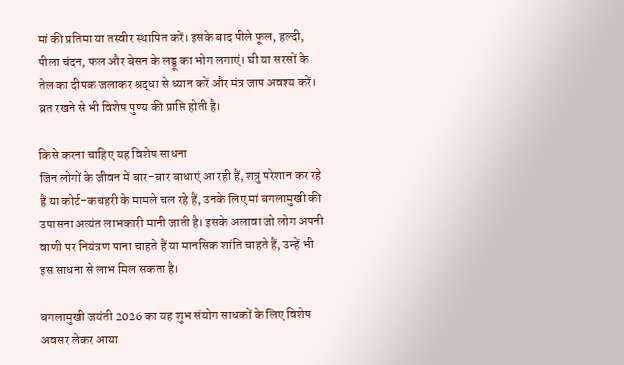मां की प्रतिमा या तस्वीर स्थापित करें। इसके बाद पीले फूल, हल्दी, पीला चंदन, फल और बेसन के लड्डू का भोग लगाएं। घी या सरसों के तेल का दीपक जलाकर श्रद्धा से ध्यान करें और मंत्र जाप अवश्य करें। व्रत रखने से भी विशेष पुण्य की प्राप्ति होती है।

किसे करना चाहिए यह विशेष साधना
जिन लोगों के जीवन में बार-बार बाधाएं आ रही हैं, शत्रु परेशान कर रहे हैं या कोर्ट-कचहरी के मामले चल रहे हैं, उनके लिए मां बगलामुखी की उपासना अत्यंत लाभकारी मानी जाती है। इसके अलावा जो लोग अपनी वाणी पर नियंत्रण पाना चाहते हैं या मानसिक शांति चाहते हैं, उन्हें भी इस साधना से लाभ मिल सकता है।

बगलामुखी जयंती 2026 का यह शुभ संयोग साधकों के लिए विशेष अवसर लेकर आया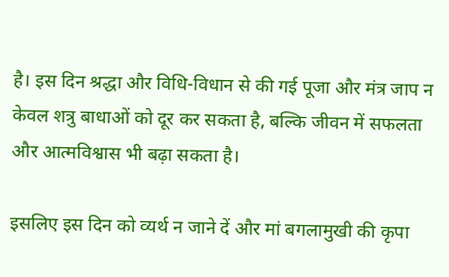है। इस दिन श्रद्धा और विधि-विधान से की गई पूजा और मंत्र जाप न केवल शत्रु बाधाओं को दूर कर सकता है, बल्कि जीवन में सफलता और आत्मविश्वास भी बढ़ा सकता है।

इसलिए इस दिन को व्यर्थ न जाने दें और मां बगलामुखी की कृपा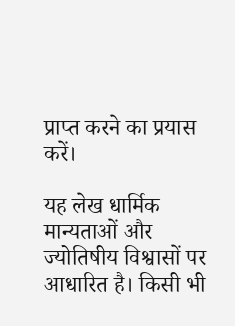प्राप्त करने का प्रयास करें।

यह लेख धार्मिक मान्यताओं और ज्योतिषीय विश्वासों पर आधारित है। किसी भी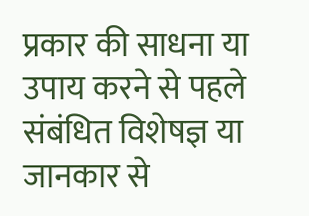प्रकार की साधना या उपाय करने से पहले संबंधित विशेषज्ञ या जानकार से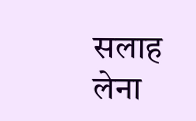सलाह लेना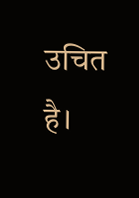उचित है।